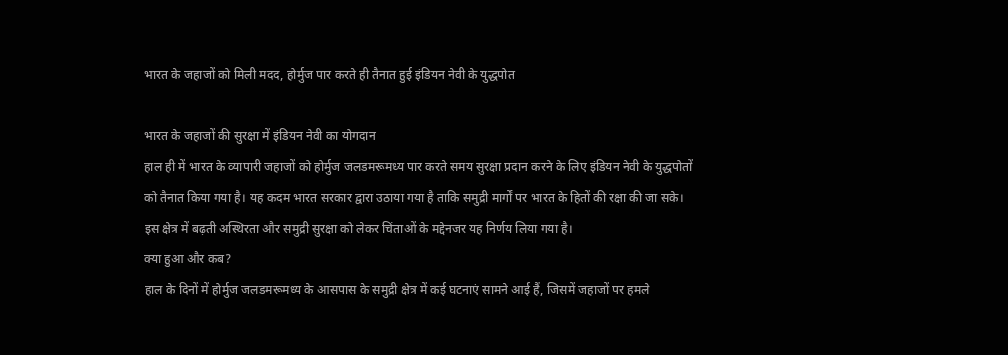भारत के जहाजों को मिली मदद, होर्मुज पार करते ही तैनात हुई इंडियन नेवी के युद्धपोत

भारत के जहाजों की सुरक्षा में इंडियन नेवी का योगदान
हाल ही में भारत के व्यापारी जहाजों को होर्मुज जलडमरूमध्य पार करते समय सुरक्षा प्रदान करने के लिए इंडियन नेवी के युद्धपोतों को तैनात किया गया है। यह कदम भारत सरकार द्वारा उठाया गया है ताकि समुद्री मार्गों पर भारत के हितों की रक्षा की जा सके। इस क्षेत्र में बढ़ती अस्थिरता और समुद्री सुरक्षा को लेकर चिंताओं के मद्देनजर यह निर्णय लिया गया है।
क्या हुआ और कब?
हाल के दिनों में होर्मुज जलडमरूमध्य के आसपास के समुद्री क्षेत्र में कई घटनाएं सामने आई हैं, जिसमें जहाजों पर हमले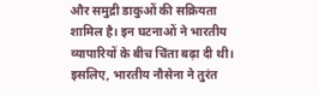और समुद्री डाकुओं की सक्रियता शामिल है। इन घटनाओं ने भारतीय व्यापारियों के बीच चिंता बढ़ा दी थी। इसलिए, भारतीय नौसेना ने तुरंत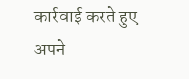कार्रवाई करते हुए अपने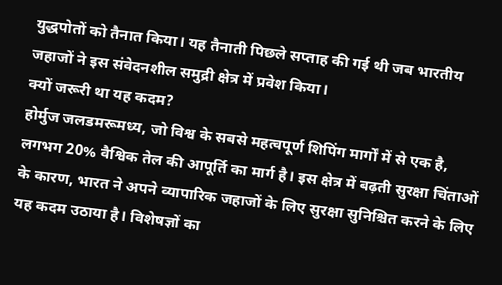युद्धपोतों को तैनात किया। यह तैनाती पिछले सप्ताह की गई थी जब भारतीय जहाजों ने इस संवेदनशील समुद्री क्षेत्र में प्रवेश किया।
क्यों जरूरी था यह कदम?
होर्मुज जलडमरूमध्य, जो विश्व के सबसे महत्वपूर्ण शिपिंग मार्गों में से एक है, लगभग 20% वैश्विक तेल की आपूर्ति का मार्ग है। इस क्षेत्र में बढ़ती सुरक्षा चिंताओं के कारण, भारत ने अपने व्यापारिक जहाजों के लिए सुरक्षा सुनिश्चित करने के लिए यह कदम उठाया है। विशेषज्ञों का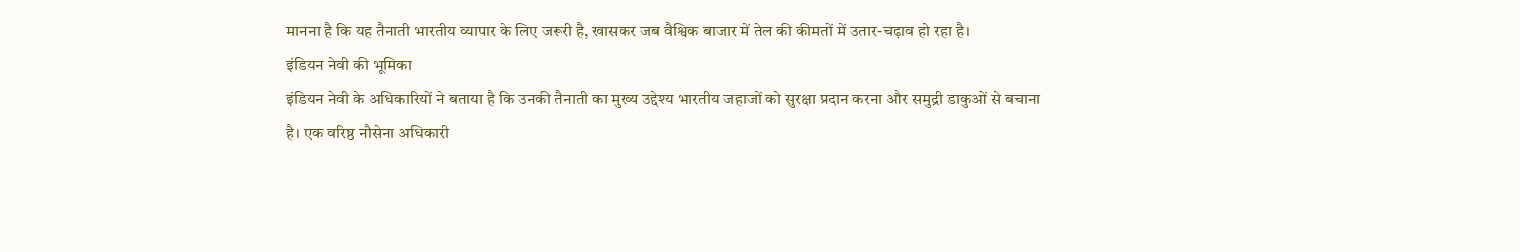मानना है कि यह तैनाती भारतीय व्यापार के लिए जरूरी है, खासकर जब वैश्विक बाजार में तेल की कीमतों में उतार-चढ़ाव हो रहा है।
इंडियन नेवी की भूमिका
इंडियन नेवी के अधिकारियों ने बताया है कि उनकी तैनाती का मुख्य उद्देश्य भारतीय जहाजों को सुरक्षा प्रदान करना और समुद्री डाकुओं से बचाना है। एक वरिष्ठ नौसेना अधिकारी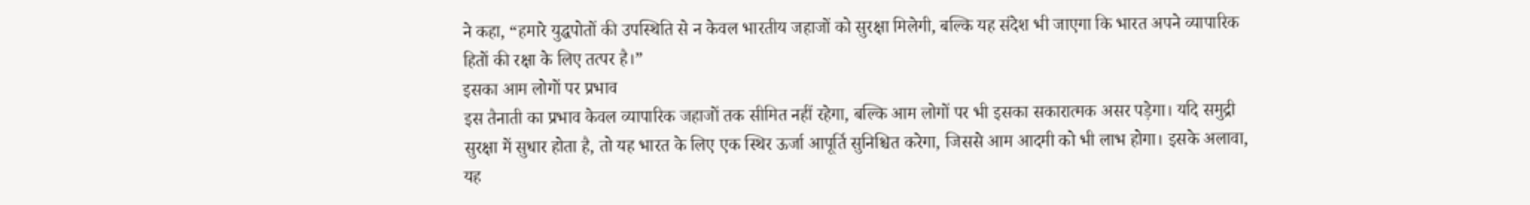ने कहा, “हमारे युद्धपोतों की उपस्थिति से न केवल भारतीय जहाजों को सुरक्षा मिलेगी, बल्कि यह संदेश भी जाएगा कि भारत अपने व्यापारिक हितों की रक्षा के लिए तत्पर है।”
इसका आम लोगों पर प्रभाव
इस तैनाती का प्रभाव केवल व्यापारिक जहाजों तक सीमित नहीं रहेगा, बल्कि आम लोगों पर भी इसका सकारात्मक असर पड़ेगा। यदि समुद्री सुरक्षा में सुधार होता है, तो यह भारत के लिए एक स्थिर ऊर्जा आपूर्ति सुनिश्चित करेगा, जिससे आम आदमी को भी लाभ होगा। इसके अलावा, यह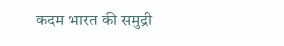कदम भारत की समुद्री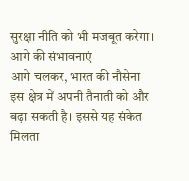सुरक्षा नीति को भी मजबूत करेगा।
आगे की संभावनाएं
आगे चलकर, भारत की नौसेना इस क्षेत्र में अपनी तैनाती को और बढ़ा सकती है। इससे यह संकेत मिलता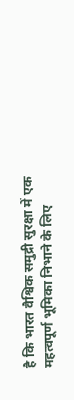है कि भारत वैश्विक समुद्री सुरक्षा में एक महत्वपूर्ण भूमिका निभाने के लिए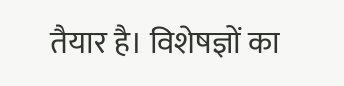तैयार है। विशेषज्ञों का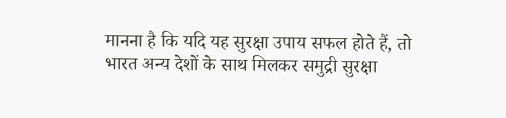मानना है कि यदि यह सुरक्षा उपाय सफल होते हैं, तो भारत अन्य देशों के साथ मिलकर समुद्री सुरक्षा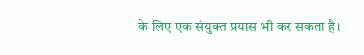के लिए एक संयुक्त प्रयास भी कर सकता है।